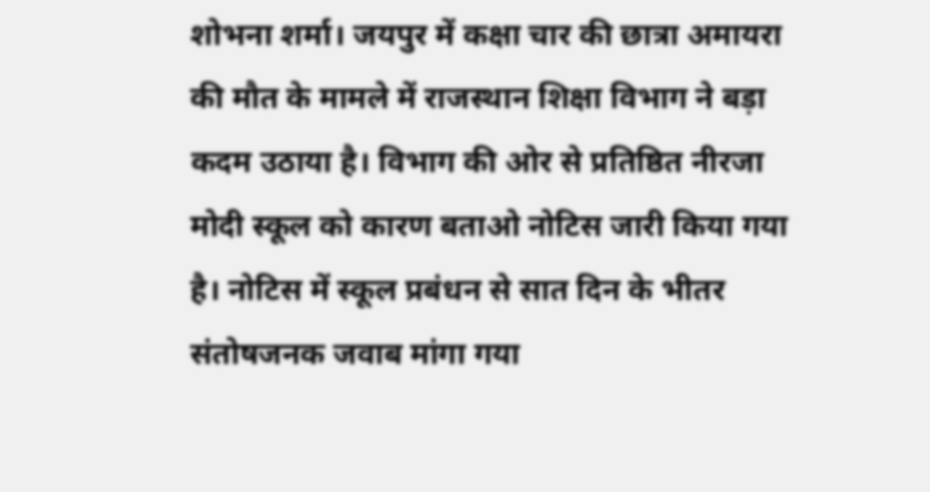शोभना शर्मा। जयपुर में कक्षा चार की छात्रा अमायरा की मौत के मामले में राजस्थान शिक्षा विभाग ने बड़ा कदम उठाया है। विभाग की ओर से प्रतिष्ठित नीरजा मोदी स्कूल को कारण बताओ नोटिस जारी किया गया है। नोटिस में स्कूल प्रबंधन से सात दिन के भीतर संतोषजनक जवाब मांगा गया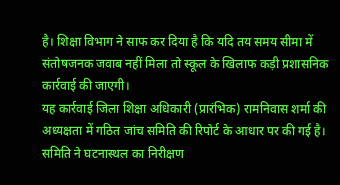है। शिक्षा विभाग ने साफ कर दिया है कि यदि तय समय सीमा में संतोषजनक जवाब नहीं मिला तो स्कूल के खिलाफ कड़ी प्रशासनिक कार्रवाई की जाएगी।
यह कार्रवाई जिला शिक्षा अधिकारी (प्रारंभिक) रामनिवास शर्मा की अध्यक्षता में गठित जांच समिति की रिपोर्ट के आधार पर की गई है। समिति ने घटनास्थल का निरीक्षण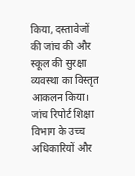किया, दस्तावेजों की जांच की और स्कूल की सुरक्षा व्यवस्था का विस्तृत आकलन किया। जांच रिपोर्ट शिक्षा विभाग के उच्च अधिकारियों और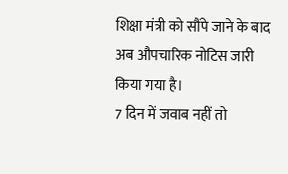शिक्षा मंत्री को सौंपे जाने के बाद अब औपचारिक नोटिस जारी किया गया है।
7 दिन में जवाब नहीं तो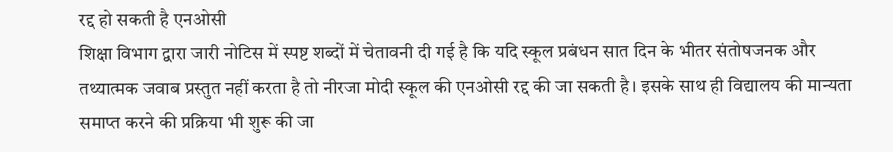रद्द हो सकती है एनओसी
शिक्षा विभाग द्वारा जारी नोटिस में स्पष्ट शब्दों में चेतावनी दी गई है कि यदि स्कूल प्रबंधन सात दिन के भीतर संतोषजनक और तथ्यात्मक जवाब प्रस्तुत नहीं करता है तो नीरजा मोदी स्कूल की एनओसी रद्द की जा सकती है। इसके साथ ही विद्यालय की मान्यता समाप्त करने की प्रक्रिया भी शुरू की जा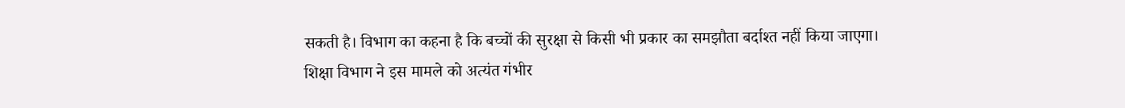सकती है। विभाग का कहना है कि बच्चों की सुरक्षा से किसी भी प्रकार का समझौता बर्दाश्त नहीं किया जाएगा।
शिक्षा विभाग ने इस मामले को अत्यंत गंभीर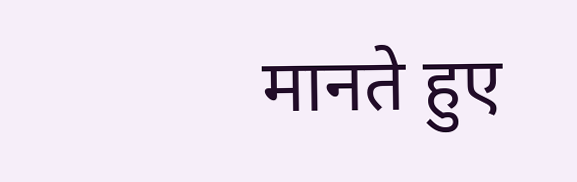मानते हुए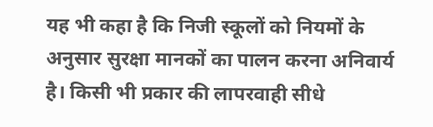यह भी कहा है कि निजी स्कूलों को नियमों के अनुसार सुरक्षा मानकों का पालन करना अनिवार्य है। किसी भी प्रकार की लापरवाही सीधे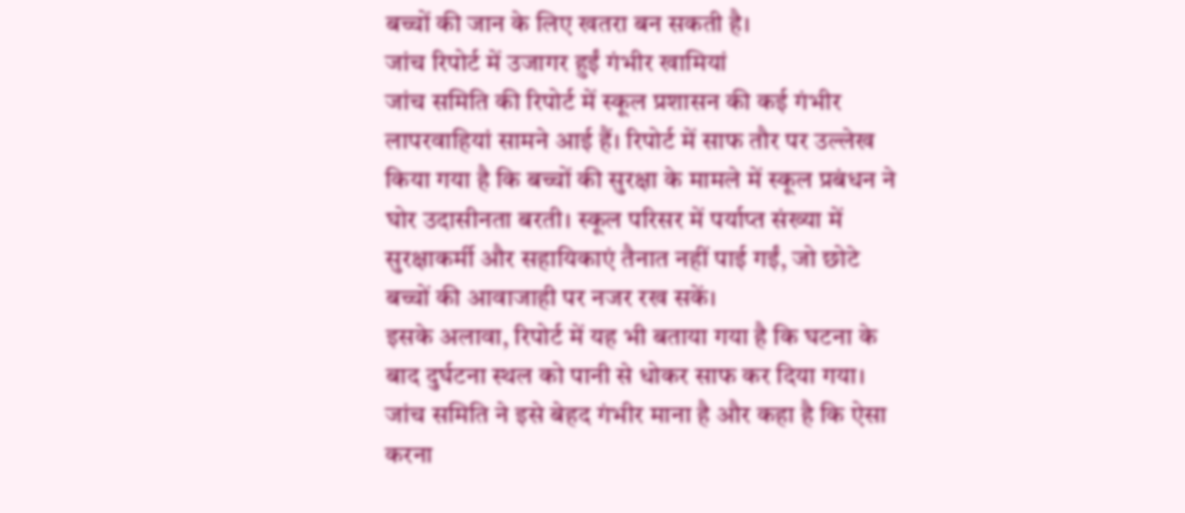बच्चों की जान के लिए खतरा बन सकती है।
जांच रिपोर्ट में उजागर हुईं गंभीर खामियां
जांच समिति की रिपोर्ट में स्कूल प्रशासन की कई गंभीर लापरवाहियां सामने आई हैं। रिपोर्ट में साफ तौर पर उल्लेख किया गया है कि बच्चों की सुरक्षा के मामले में स्कूल प्रबंधन ने घोर उदासीनता बरती। स्कूल परिसर में पर्याप्त संख्या में सुरक्षाकर्मी और सहायिकाएं तैनात नहीं पाई गईं, जो छोटे बच्चों की आवाजाही पर नजर रख सकें।
इसके अलावा, रिपोर्ट में यह भी बताया गया है कि घटना के बाद दुर्घटना स्थल को पानी से धोकर साफ कर दिया गया। जांच समिति ने इसे बेहद गंभीर माना है और कहा है कि ऐसा करना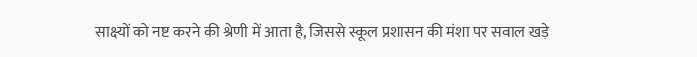साक्ष्यों को नष्ट करने की श्रेणी में आता है, जिससे स्कूल प्रशासन की मंशा पर सवाल खड़े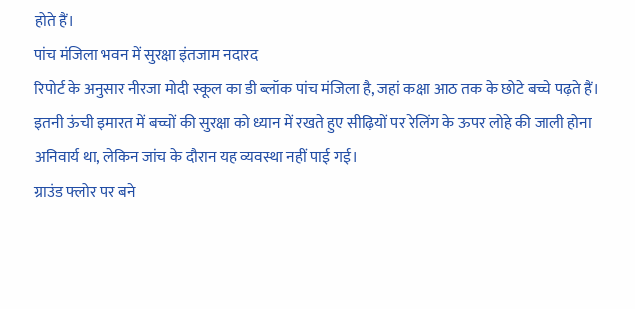होते हैं।
पांच मंजिला भवन में सुरक्षा इंतजाम नदारद
रिपोर्ट के अनुसार नीरजा मोदी स्कूल का डी ब्लॉक पांच मंजिला है, जहां कक्षा आठ तक के छोटे बच्चे पढ़ते हैं। इतनी ऊंची इमारत में बच्चों की सुरक्षा को ध्यान में रखते हुए सीढ़ियों पर रेलिंग के ऊपर लोहे की जाली होना अनिवार्य था, लेकिन जांच के दौरान यह व्यवस्था नहीं पाई गई।
ग्राउंड फ्लोर पर बने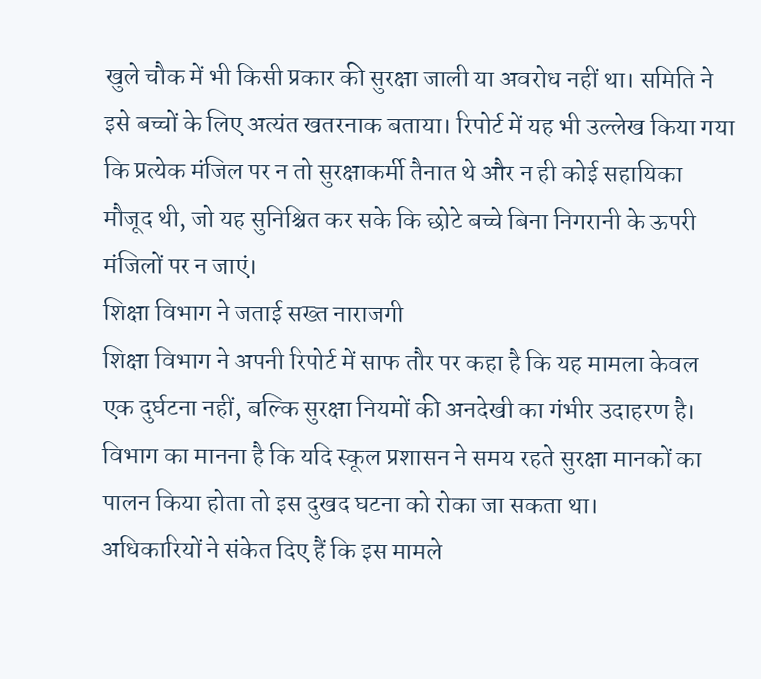खुले चौक में भी किसी प्रकार की सुरक्षा जाली या अवरोध नहीं था। समिति ने इसे बच्चों के लिए अत्यंत खतरनाक बताया। रिपोर्ट में यह भी उल्लेख किया गया कि प्रत्येक मंजिल पर न तो सुरक्षाकर्मी तैनात थे और न ही कोई सहायिका मौजूद थी, जो यह सुनिश्चित कर सके कि छोटे बच्चे बिना निगरानी के ऊपरी मंजिलों पर न जाएं।
शिक्षा विभाग ने जताई सख्त नाराजगी
शिक्षा विभाग ने अपनी रिपोर्ट में साफ तौर पर कहा है कि यह मामला केवल एक दुर्घटना नहीं, बल्कि सुरक्षा नियमों की अनदेखी का गंभीर उदाहरण है। विभाग का मानना है कि यदि स्कूल प्रशासन ने समय रहते सुरक्षा मानकों का पालन किया होता तो इस दुखद घटना को रोका जा सकता था।
अधिकारियों ने संकेत दिए हैं कि इस मामले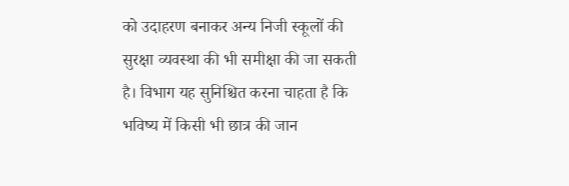को उदाहरण बनाकर अन्य निजी स्कूलों की सुरक्षा व्यवस्था की भी समीक्षा की जा सकती है। विभाग यह सुनिश्चित करना चाहता है कि भविष्य में किसी भी छात्र की जान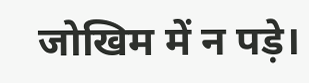जोखिम में न पड़े।